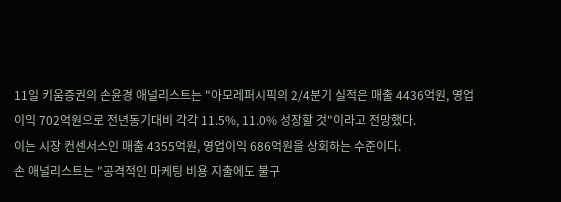11일 키움증권의 손윤경 애널리스트는 "아모레퍼시픽의 2/4분기 실적은 매출 4436억원, 영업이익 702억원으로 전년동기대비 각각 11.5%, 11.0% 성장할 것"이라고 전망했다.
이는 시장 컨센서스인 매출 4355억원, 영업이익 686억원을 상회하는 수준이다.
손 애널리스트는 "공격적인 마케팅 비용 지출에도 불구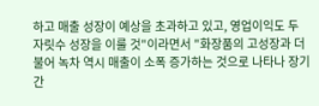하고 매출 성장이 예상을 초과하고 있고, 영업이익도 두 자릿수 성장을 이룰 것"이라면서 "화장품의 고성장과 더불어 녹차 역시 매출이 소폭 증가하는 것으로 나타나 장기간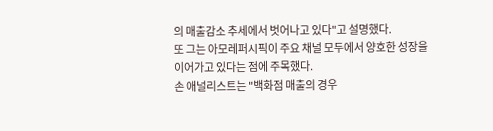의 매출감소 추세에서 벗어나고 있다"고 설명했다.
또 그는 아모레퍼시픽이 주요 채널 모두에서 양호한 성장을 이어가고 있다는 점에 주목했다.
손 애널리스트는 "백화점 매출의 경우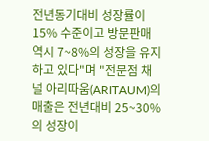전년동기대비 성장률이 15% 수준이고 방문판매 역시 7~8%의 성장을 유지하고 있다"며 "전문점 채널 아리따움(ARITAUM)의 매출은 전년대비 25~30%의 성장이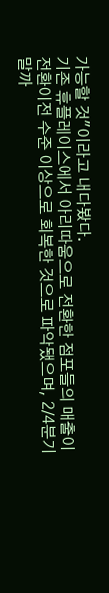가능할 것"이라고 내다봤다.
기존 휴플레이스에서 아리따움으로 전환한 점포들의 매출이 전환이전 수준 이상으로 회복한 것으로 파악됐으며, 2/4분기말까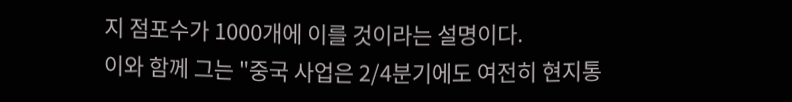지 점포수가 1000개에 이를 것이라는 설명이다.
이와 함께 그는 "중국 사업은 2/4분기에도 여전히 현지통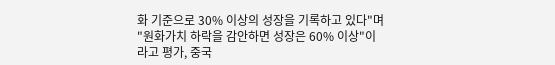화 기준으로 30% 이상의 성장을 기록하고 있다"며 "원화가치 하락을 감안하면 성장은 60% 이상"이라고 평가, 중국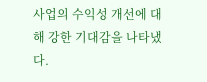사업의 수익성 개선에 대해 강한 기대감을 나타냈다.